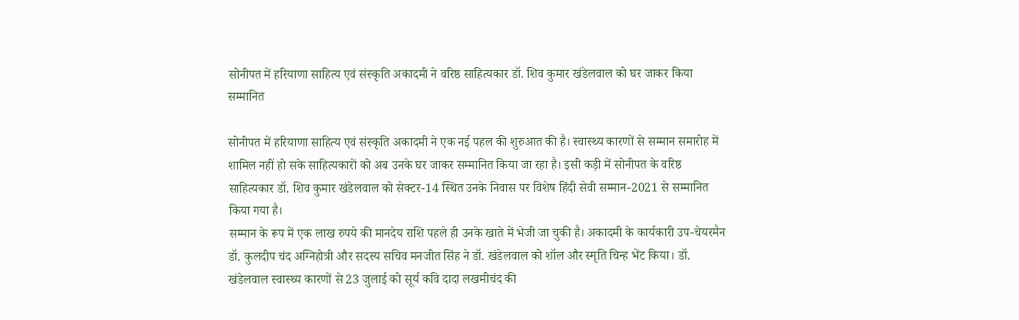सोनीपत में हरियाणा साहित्य एवं संस्कृति अकादमी ने वरिष्ठ साहित्यकार डॉ. शिव कुमार खंडेलवाल को घर जाकर किया सम्मानित

सोनीपत में हरियाणा साहित्य एवं संस्कृति अकादमी ने एक नई पहल की शुरुआत की है। स्वास्थ्य कारणों से सम्मान समारोह में शामिल नहीं हो सके साहित्यकारों को अब उनके घर जाकर सम्मानित किया जा रहा है। इसी कड़ी में सोनीपत के वरिष्ठ साहित्यकार डॉ. शिव कुमार खंडेलवाल को सेक्टर-14 स्थित उनके निवास पर विशेष हिंदी सेवी सम्मान-2021 से सम्मानित किया गया है।
सम्मान के रूप में एक लाख रुपये की मानदेय राशि पहले ही उनके खाते में भेजी जा चुकी है। अकादमी के कार्यकारी उप-चेयरमैन डॉ. कुलदीप चंद अग्निहोत्री और सदस्य सचिव मनजीत सिंह ने डॉ. खंडेलवाल को शॉल और स्मृति चिन्ह भेंट किया। डॉ. खंडेलवाल स्वास्थ्य कारणों से 23 जुलाई को सूर्य कवि दादा लखमीचंद की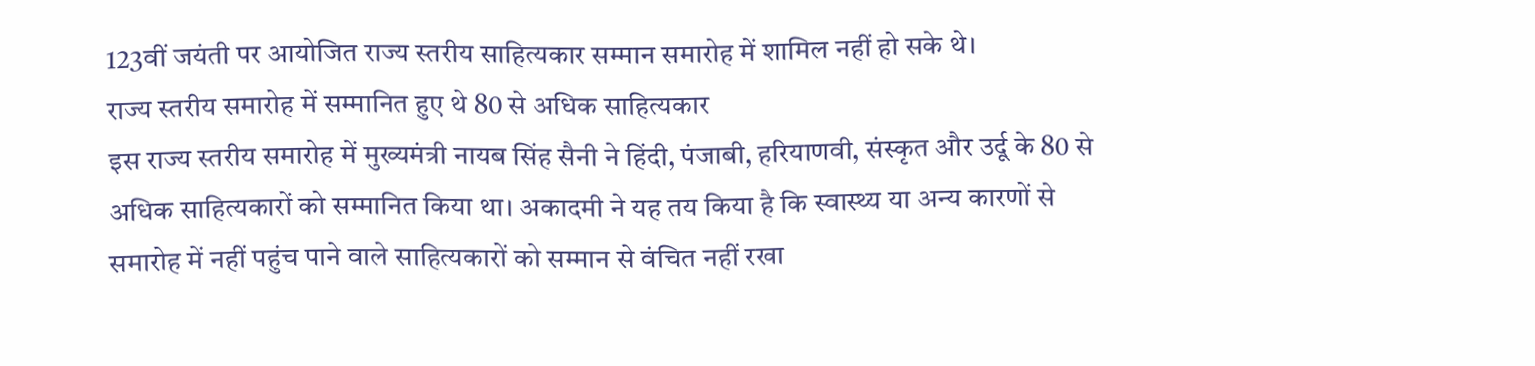123वीं जयंती पर आयोजित राज्य स्तरीय साहित्यकार सम्मान समारोह में शामिल नहीं हो सके थे।
राज्य स्तरीय समारोह में सम्मानित हुए थे 80 से अधिक साहित्यकार
इस राज्य स्तरीय समारोह में मुख्यमंत्री नायब सिंह सैनी ने हिंदी, पंजाबी, हरियाणवी, संस्कृत और उर्दू के 80 से अधिक साहित्यकारों को सम्मानित किया था। अकादमी ने यह तय किया है कि स्वास्थ्य या अन्य कारणों से समारोह में नहीं पहुंच पाने वाले साहित्यकारों को सम्मान से वंचित नहीं रखा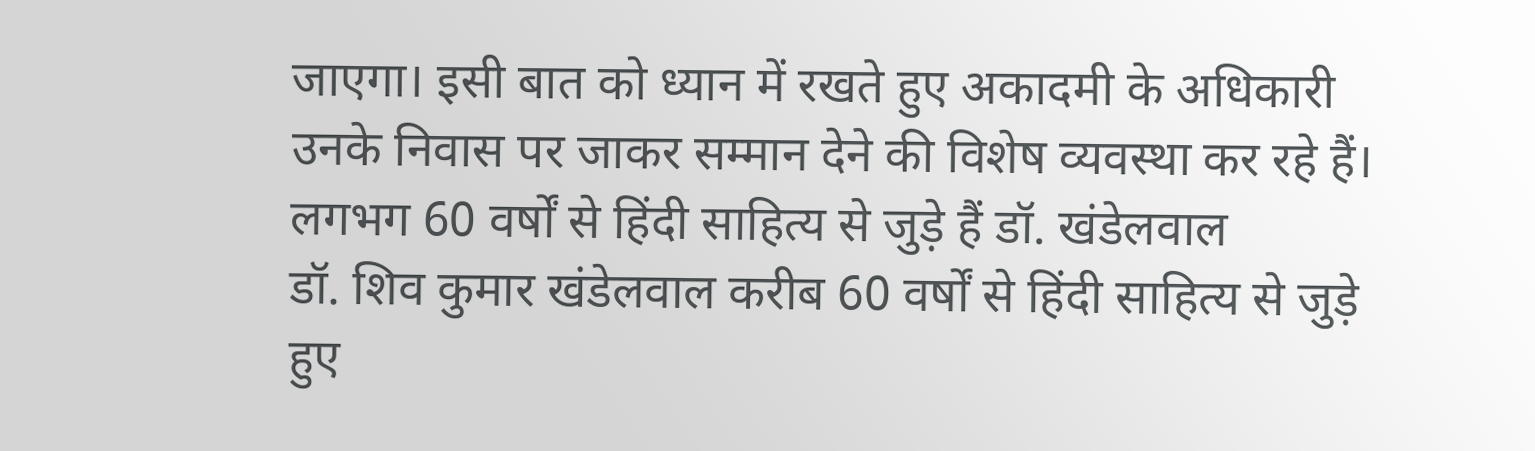जाएगा। इसी बात को ध्यान में रखते हुए अकादमी के अधिकारी उनके निवास पर जाकर सम्मान देने की विशेष व्यवस्था कर रहे हैं।
लगभग 60 वर्षों से हिंदी साहित्य से जुड़े हैं डॉ. खंडेलवाल
डॉ. शिव कुमार खंडेलवाल करीब 60 वर्षों से हिंदी साहित्य से जुड़े हुए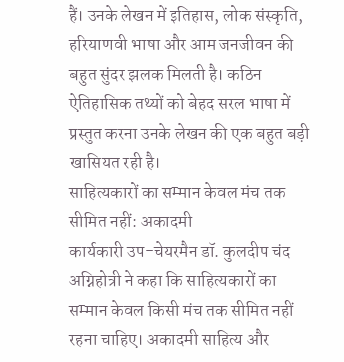हैं। उनके लेखन में इतिहास, लोक संस्कृति, हरियाणवी भाषा और आम जनजीवन की बहुत सुंदर झलक मिलती है। कठिन ऐतिहासिक तथ्यों को बेहद सरल भाषा में प्रस्तुत करना उनके लेखन की एक बहुत बड़ी खासियत रही है।
साहित्यकारों का सम्मान केवल मंच तक सीमित नहीं: अकादमी
कार्यकारी उप-चेयरमैन डॉ. कुलदीप चंद अग्निहोत्री ने कहा कि साहित्यकारों का सम्मान केवल किसी मंच तक सीमित नहीं रहना चाहिए। अकादमी साहित्य और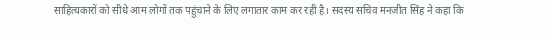साहित्यकारों को सीधे आम लोगों तक पहुंचाने के लिए लगातार काम कर रही है। सदस्य सचिव मनजीत सिंह ने कहा कि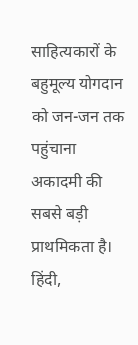साहित्यकारों के बहुमूल्य योगदान को जन-जन तक पहुंचाना अकादमी की सबसे बड़ी प्राथमिकता है। हिंदी,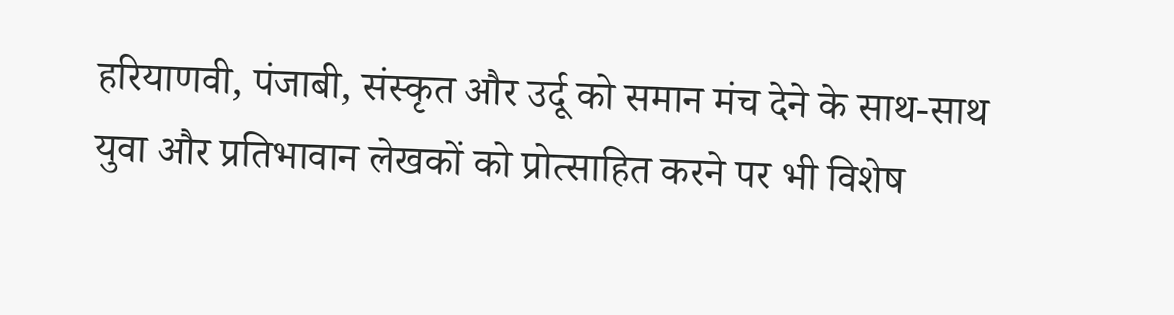हरियाणवी, पंजाबी, संस्कृत और उर्दू को समान मंच देने के साथ-साथ युवा और प्रतिभावान लेखकों को प्रोत्साहित करने पर भी विशेष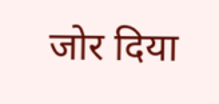जोर दिया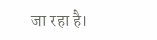जा रहा है।